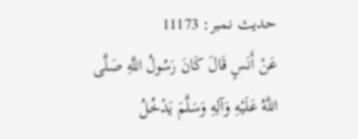حدیث نمبر: 11173
عَنْ أَنَسٍ قَالَ كَانَ رَسُولُ اللَّهِ صَلَّى اللَّهُ عَلَيْهِ وَآلِهِ وَسَلَّمَ يَدْخُلُ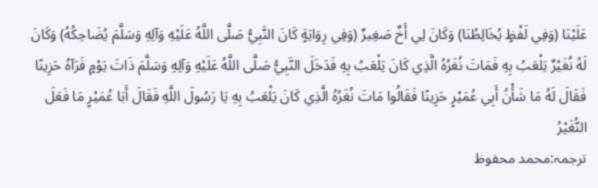عَلَيْنَا (وَفِي لَفْظٍ يُخَالِطُنَا) وَكَانَ لِي أَخٌ صَغِيرٌ (وَفِي رِوَايَةٍ كَانَ النَّبِيُّ صَلَّى اللَّهُ عَلَيْهِ وَآلِهِ وَسَلَّمَ يُضَاحِكُهُ) وَكَانَ لَهُ نُغَيْرٌ يَلْعَبُ بِهِ فَمَاتَ نُغَرُهُ الَّذِي كَانَ يَلْعَبُ بِهِ فَدَخَلَ النَّبِيُّ صَلَّى اللَّهُ عَلَيْهِ وَآلِهِ وَسَلَّمَ ذَاتَ يَوْمٍ فَرَآهُ حَزِينًا فَقَالَ لَهُ مَا شَأْنُ أَبِي عُمَيْرٍ حَزِينًا فَقَالُوا مَاتَ نُغَرُهُ الَّذِي كَانَ يَلْعَبُ بِهِ يَا رَسُولَ اللَّهِ فَقَالَ أَبَا عُمَيْرٍ مَا فَعَلَ النُّغَيْرُ
ترجمہ:محمد محفوظ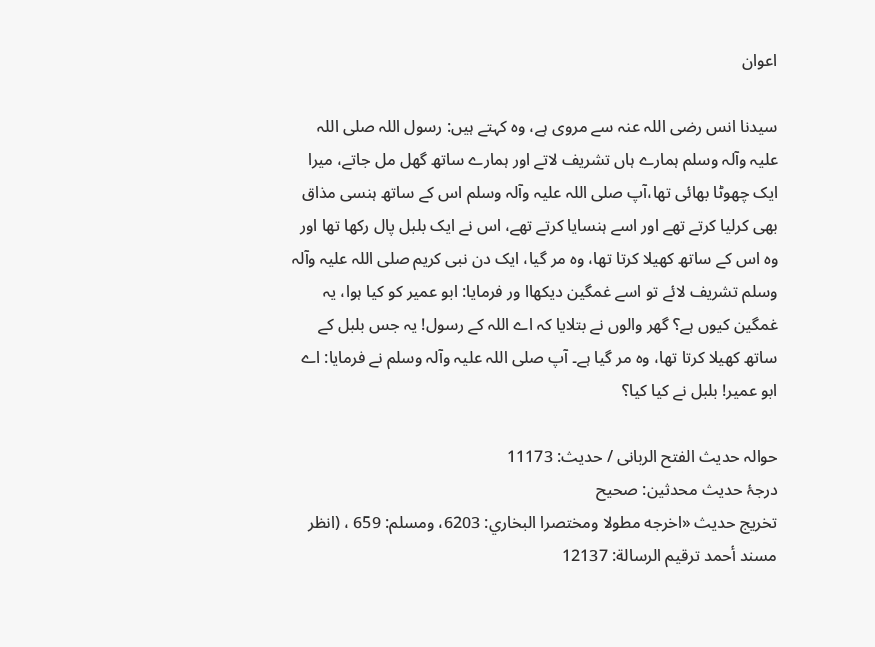اعوان

سیدنا انس رضی اللہ عنہ سے مروی ہے، وہ کہتے ہیں: رسول اللہ صلی اللہ علیہ وآلہ وسلم ہمارے ہاں تشریف لاتے اور ہمارے ساتھ گھل مل جاتے، میرا ایک چھوٹا بھائی تھا،آپ صلی اللہ علیہ وآلہ وسلم اس کے ساتھ ہنسی مذاق بھی کرلیا کرتے تھے اور اسے ہنسایا کرتے تھے، اس نے ایک بلبل پال رکھا تھا اور وہ اس کے ساتھ کھیلا کرتا تھا، وہ مر گیا، ایک دن نبی کریم صلی اللہ علیہ وآلہ وسلم تشریف لائے تو اسے غمگین دیکھاا ور فرمایا: ابو عمیر کو کیا ہوا، یہ غمگین کیوں ہے؟ گھر والوں نے بتلایا کہ اے اللہ کے رسول! یہ جس بلبل کے ساتھ کھیلا کرتا تھا، وہ مر گیا ہے۔ آپ صلی اللہ علیہ وآلہ وسلم نے فرمایا: اے ابو عمیر! بلبل نے کیا کیا؟

حوالہ حدیث الفتح الربانی / حدیث: 11173
درجۂ حدیث محدثین: صحیح
تخریج حدیث «اخرجه مطولا ومختصرا البخاري: 6203، ومسلم: 659 ، (انظر مسند أحمد ترقيم الرسالة: 12137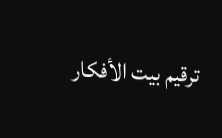ترقیم بيت الأفكار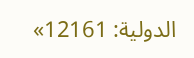الدولية: 12161»